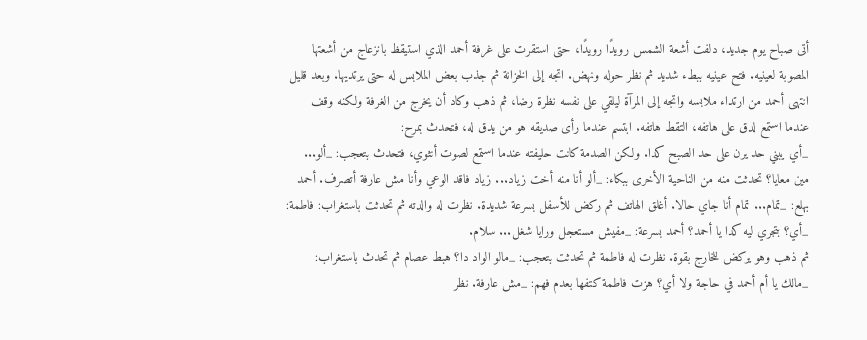أتى صباح يوم جديد، دلفت أشعة الشمس رويدًا رويدًا، حتى استقرت على غرفة أحمد الذي استيقظ بانزعاج من أشعتها المصوبة لعينيه. فتح عينيه ببطء شديد ثم نظر حوله ونهض. اتجه إلى الخزانة ثم جذب بعض الملابس له حتى يرتديها. وبعد قليل انتهى أحمد من ارتداء ملابسه واتجه إلى المرآة ليلقي على نفسه نظرة رضا، ثم ذهب وكاد أن يخرج من الغرفة ولكنه وقف عندما استمع لدق على هاتفه، التقط هاتفه. ابتسم عندما رأى صديقه هو من يدق له، فتحدث بمرح:
_أي يبني حد يرن على حد الصبح كدا. ولكن الصدمة كانت حليفته عندما استمع لصوت أنثوي، فتحدث بتعجب: _ألو... مين معايا؟ تحدثت منه من الناحية الأخرى ببكاء: _ألو أنا منه أخت زياد... زياد فاقد الوعي وأنا مش عارفة أتصرف. أحمد بهلع: _تمام... تمام أنا جاي حالا. أغلق الهاتف ثم ركض للأسفل بسرعة شديدة. نظرت له والدته ثم تحدثت باستغراب: فاطمة: _أي؟ بتجري ليه كدا يا أحمد؟ أحمد بسرعة: _مفيش مستعجل ورايا شغل... سلام.
ثم ذهب وهو يركض للخارج بقوة. نظرت له فاطمة ثم تحدثت بتعجب: _مالو الواد دا؟ هبط عصام ثم تحدث باستغراب: _مالك يا أم أحمد في حاجة ولا أي؟ هزت فاطمة كتفها بعدم فهم: _مش عارفة. نظر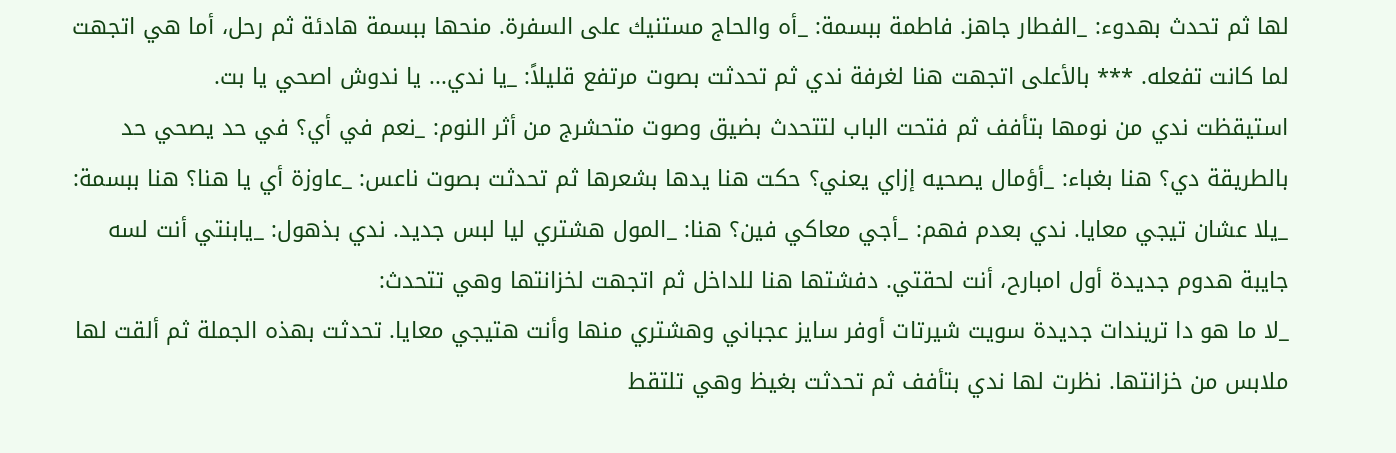لها ثم تحدث بهدوء: _الفطار جاهز. فاطمة ببسمة: _أه والحاج مستنيك على السفرة. منحها ببسمة هادئة ثم رحل، أما هي اتجهت لما كانت تفعله. *** بالأعلى اتجهت هنا لغرفة ندي ثم تحدثت بصوت مرتفع قليلاً: _يا ندي... يا ندوش اصحي يا بت.
استيقظت ندي من نومها بتأفف ثم فتحت الباب لتتحدث بضيق وصوت متحشرج من أثر النوم: _نعم في أي؟ في حد يصحي حد بالطريقة دي؟ هنا بغباء: _أؤمال يصحيه إزاي يعني؟ حكت هنا يدها بشعرها ثم تحدثت بصوت ناعس: _عاوزة أي يا هنا؟ هنا ببسمة: _يلا عشان تيجي معايا. ندي بعدم فهم: _أجي معاكي فين؟ هنا: _المول هشتري ليا لبس جديد. ندي بذهول: _يابنتي أنت لسه جايبة هدوم جديدة أول امبارح، أنت لحقتي. دفشتها هنا للداخل ثم اتجهت لخزانتها وهي تتحدث:
_لا ما هو دا تريندات جديدة سويت شيرتات أوفر سايز عجباني وهشتري منها وأنت هتيجي معايا. تحدثت بهذه الجملة ثم ألقت لها ملابس من خزانتها. نظرت لها ندي بتأفف ثم تحدثت بغيظ وهي تلتقط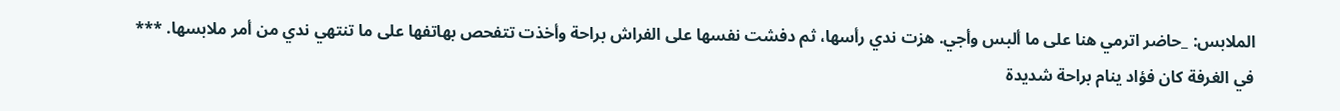الملابس: _حاضر اترمي هنا على ما ألبس وأجي. هزت ندي رأسها، ثم دفشت نفسها على الفراش براحة وأخذت تتفحص بهاتفها على ما تنتهي ندي من أمر ملابسها. ***
في الغرفة كان فؤاد ينام براحة شديدة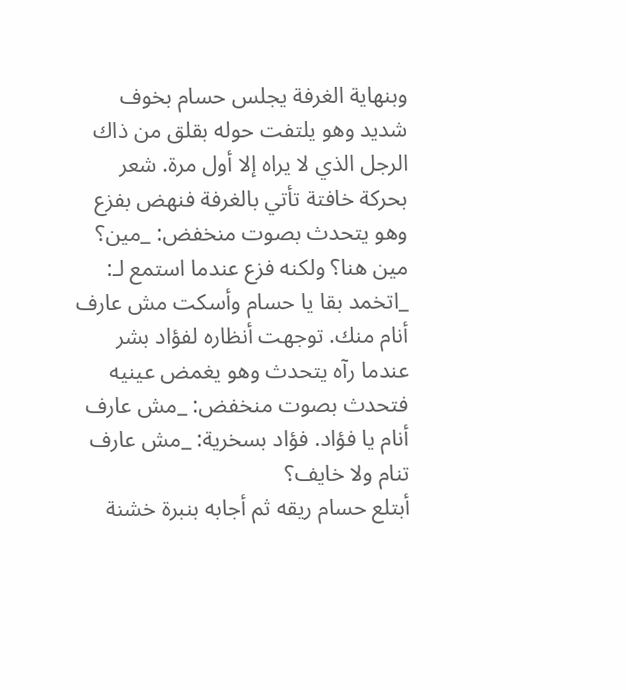وبنهاية الغرفة يجلس حسام بخوف شديد وهو يلتفت حوله بقلق من ذاك الرجل الذي لا يراه إلا أول مرة. شعر بحركة خافتة تأتي بالغرفة فنهض بفزع وهو يتحدث بصوت منخفض: _مين؟ مين هنا؟ ولكنه فزع عندما استمع لـ: _اتخمد بقا يا حسام وأسكت مش عارف أنام منك. توجهت أنظاره لفؤاد بشر عندما رآه يتحدث وهو يغمض عينيه فتحدث بصوت منخفض: _مش عارف أنام يا فؤاد. فؤاد بسخرية: _مش عارف تنام ولا خايف؟
أبتلع حسام ريقه ثم أجابه بنبرة خشنة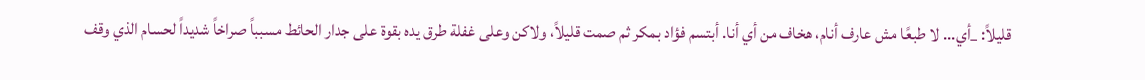قليلاً: _أي... لا طبعًا مش عارف أنام، هخاف من أي أنا. أبتسم فؤاد بمكر ثم صمت قليلاً، ولاكن وعلى غفلة طرق يده بقوة على جدار الحائط مسبباً صراخاً شديداً لحسام الذي وقف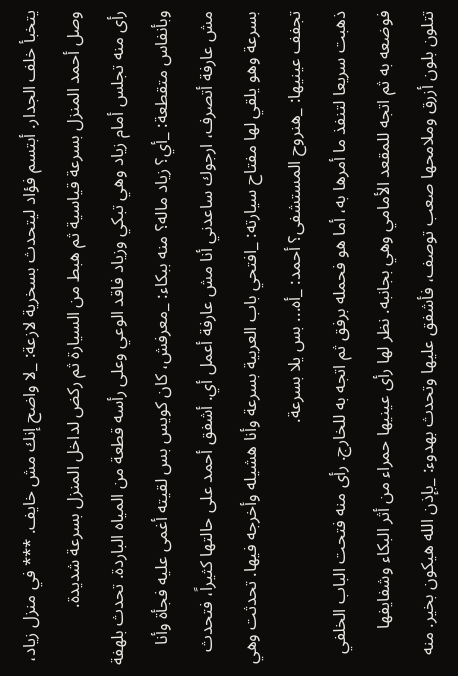يتخبأ خلف الجدار. أبتسم فؤاد ليتحدث بسخرية لازعة: _لا واضح إنك مش خايف. *** في منزل زياد، وصل أحمد المنزل بسرعة قياسية ثم هبط من السيارة ثم ركض لداخل المنزل بسرعة شديدة.
رأى منه تجلس أمام زياد وهي تبكي وزياد فاقد الوعي وعلى رأسه قطعة من المياه الباردة. تحدث بلهفة وبأنفاس متقطعة: _أي؟ زياد ماله؟ منه ببكاء: _معرفش، كان كويس بس لقيته أغمى عليه فجأة وأنا مش عارفة أتصرف، ارجوك ساعدني أنا مش عارفة أعمل أي. أشفق أحمد على حالتها كثيراً، فتحدث بسرعة وهو يلقي لها مفتاح سيارته: _افتحي باب العربية بسرعة وأنا هشيله وأخرجه فيها. تحدثت وهي تجفف عينيها: _هنروح المستشفى؟ أحمد: _أه... بس يلا بسرعة.
ذهبت سريعا لتنفذ ما أمرها به، أما هو فحمله برفق ثم اتجه به للخارج. رأى منه فتحت الباب الخلفي فوضعه به ثم اتجه للمقعد الأمامي وهي بجانبه. نظر لها رأى عينيها حمراء من أثر البكاء وشفايفها تتلون بلون أزرق وملامحها صعب توصف، فأشفق عليها وتحدث بهدوء: _بإذن الله هيكون بخير. منه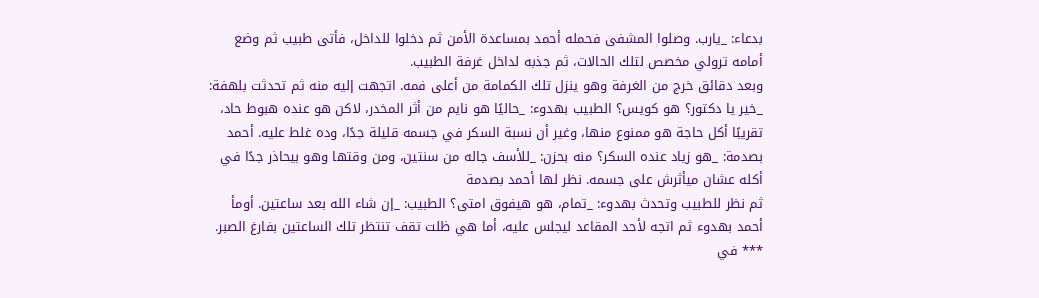بدعاء: _يارب. وصلوا المشفى فحمله أحمد بمساعدة الأمن ثم دخلوا للداخل، فأتى طبيب ثم وضع أمامه ترولي مخصص لتلك الحالات، ثم جذبه لداخل غرفة الطبيب.
وبعد دقائق خرج من الغرفة وهو ينزل تلك الكمامة من أعلى فمه. اتجهت إليه منه ثم تحدثت بلهفة: _خير يا دكتور؟ هو كويس؟ الطبيب بهدوء: _حاليًا هو نايم من أثر المخدر، لاكن هو عنده هبوط حاد، تقريبًا أكل حاجة هو ممنوع منها، وغير أن نسبة السكر في جسمه قليلة جدًا، وده غلط عليه. أحمد بصدمة: _هو زياد عنده السكر؟ منه بحزن: _للأسف جاله من سنتين، ومن وقتها وهو بيحاذر جدًا في أكله عشان ميأثرش على جسمه. نظر لها أحمد بصدمة
ثم نظر للطبيب وتحدث بهدوء: _تمام، هو هيفوق امتى؟ الطبيب: _إن شاء الله بعد ساعتين. أومأ أحمد بهدوء ثم اتجه لأحد المقاعد ليجلس عليه، أما هي ظلت تقف تنتظر تلك الساعتين بفارغ الصبر. *** في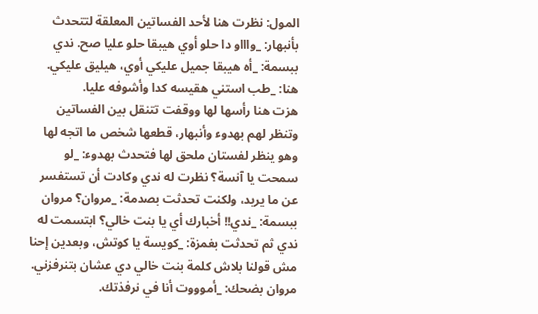المول: نظرت هنا لأحد الفساتين المعلقة لتتحدث بأنبهار: _واااو دا حلو أوي هيبقا حلو عليا صح. ندي ببسمة: _أه هيبقا جميل عليكي أوي، هيليق عليكي. هنا: _طب استني هقيسه كدا وأشوفه عليا.
هزت هنا رأسها لها ووقفت تتنقل بين الفساتين وتنظر لهم بهدوء وأنبهار، قطعها شخص ما اتجه لها وهو ينظر لفستان ملحق لها فتحدث بهدوء: _لو سمحت يا آنسة؟ نظرت له ندي وكادت أن تستفسر عن ما يريد، ولكنت تحدثت بصدمة: _مروان؟ مروان ببسمة: _ندي!! أخبارك أي يا بنت خالي؟ ابتسمت له ندي ثم تحدثت بغمزة: _كويسة يا كوتش، وبعدين إحنا مش قولنا بلاش كلمة بنت خالي دي عشان بتنرفزني. مروان بضحك: _أموووت أنا في نرفذتك.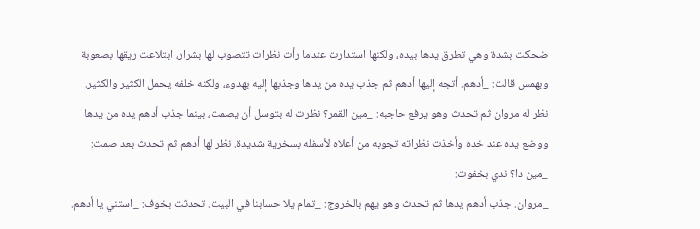ضحكت بشدة وهي تطرق يدها بيده، ولكنها استدارت عندما رأت نظرات تتصوب لها بشرار، ابتلاعت ريقها بصعوبة وبهمس قالت: _أدهم. أتجه إليها أدهم ثم جذب يده من يدها وجذبها إليه بهدوء، ولكنه خلفه يحمل الكثير والكثير. نظر له مروان ثم تحدث وهو يرفع حاجبه: _مين القمر؟ نظرت له بتوسل أن يصمت، بينما جذب أدهم يده من يدها ووضع يده عند خده وأخذت نظراته تجوبه من أعلاه لأسفله بسخرية شديدة. نظر لها أدهم ثم تحدث بعد صمت: _مين دا؟ ندي بخفوت:
_مروان. جذب أدهم يدها ثم تحدث وهو يهم بالخروج: _تمام يلا حسابنا في البيت. تحدثت بخوف: _استني يا أدهم.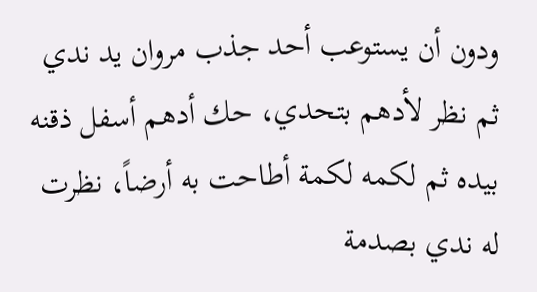ودون أن يستوعب أحد جذب مروان يد ندي ثم نظر لأدهم بتحدي، حك أدهم أسفل ذقنه بيده ثم لكمه لكمة أطاحت به أرضاً، نظرت له ندي بصدمة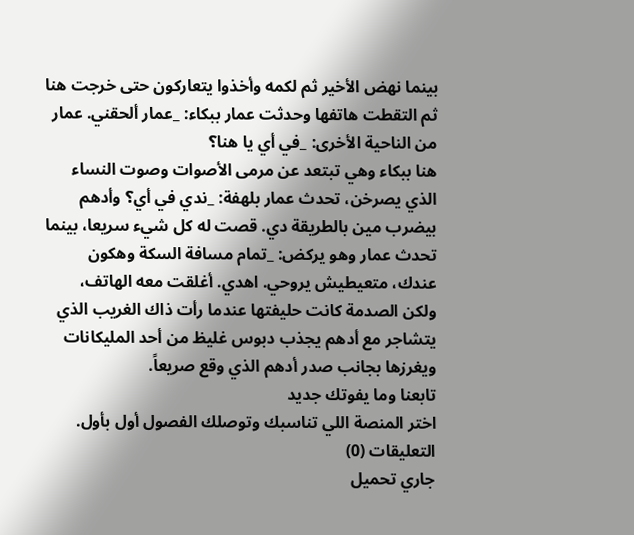بينما نهض الأخير ثم لكمه وأخذوا يتعاركون حتى خرجت هنا ثم التقطت هاتفها وحدثت عمار ببكاء: _عمار ألحقني. عمار من الناحية الأخرى: _في أي يا هنا؟
هنا ببكاء وهي تبتعد عن مرمى الأصوات وصوت النساء الذي يصرخن، تحدث عمار بلهفة: _ندي في أي؟ وأدهم بيضرب مين بالطريقة دي. قصت له كل شيء سريعا، بينما تحدث عمار وهو يركض: _تمام مسافة السكة وهكون عندك، متعيطيش يروحي. اهدي. أغلقت معه الهاتف، ولكن الصدمة كانت حليفتها عندما رأت ذاك الغريب الذي يتشاجر مع أدهم يجذب دبوس غليظ من أحد المليكانات ويغرزها بجانب صدر أدهم الذي وقع صريعاً.
تابعنا وما يفوتك جديد
اختر المنصة اللي تناسبك وتوصلك الفصول أول بأول.
التعليقات (0)
جاري تحميل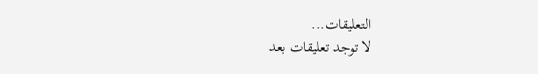التعليقات...
لا توجد تعليقات بعد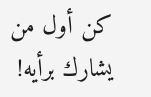كن أول من يشارك برأيه!